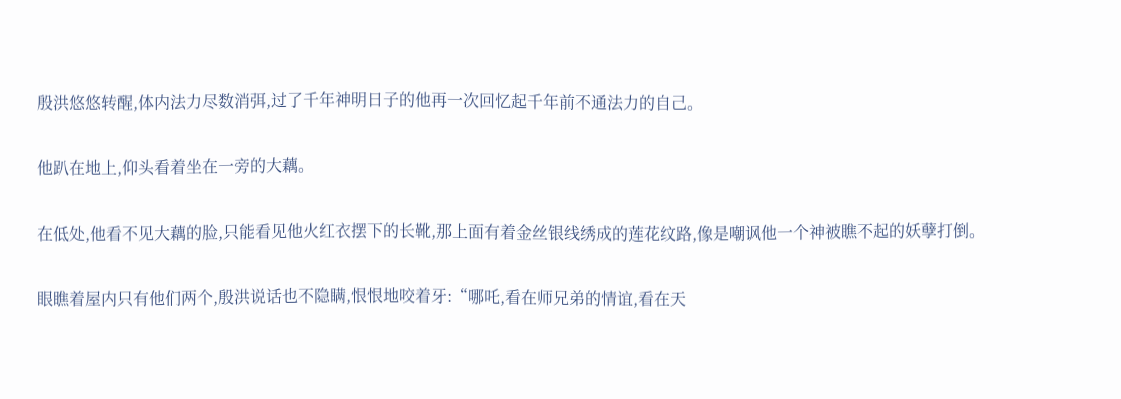殷洪悠悠转醒,体内法力尽数消弭,过了千年神明日子的他再一次回忆起千年前不通法力的自己。

他趴在地上,仰头看着坐在一旁的大藕。

在低处,他看不见大藕的脸,只能看见他火红衣摆下的长靴,那上面有着金丝银线绣成的莲花纹路,像是嘲讽他一个神被瞧不起的妖孽打倒。

眼瞧着屋内只有他们两个,殷洪说话也不隐瞒,恨恨地咬着牙:“哪吒,看在师兄弟的情谊,看在天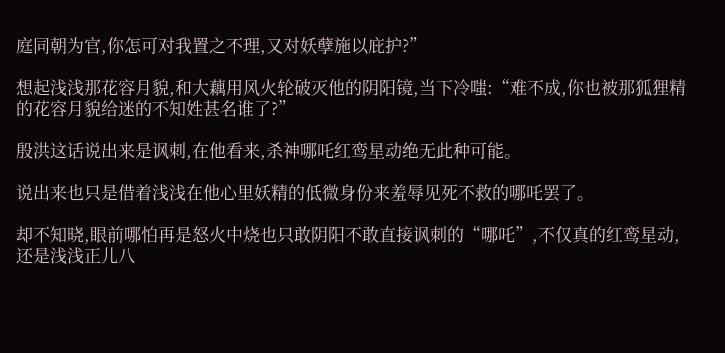庭同朝为官,你怎可对我置之不理,又对妖孽施以庇护?”

想起浅浅那花容月貌,和大藕用风火轮破灭他的阴阳镜,当下冷嗤:“难不成,你也被那狐狸精的花容月貌给迷的不知姓甚名谁了?”

殷洪这话说出来是讽刺,在他看来,杀神哪吒红鸾星动绝无此种可能。

说出来也只是借着浅浅在他心里妖精的低微身份来羞辱见死不救的哪吒罢了。

却不知晓,眼前哪怕再是怒火中烧也只敢阴阳不敢直接讽刺的“哪吒”,不仅真的红鸾星动,还是浅浅正儿八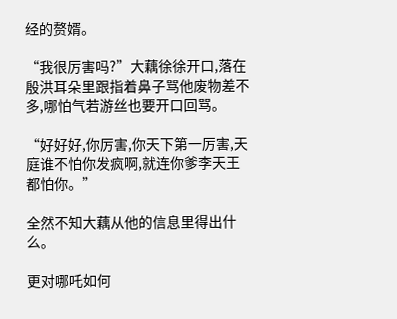经的赘婿。

“我很厉害吗?”大藕徐徐开口,落在殷洪耳朵里跟指着鼻子骂他废物差不多,哪怕气若游丝也要开口回骂。

“好好好,你厉害,你天下第一厉害,天庭谁不怕你发疯啊,就连你爹李天王都怕你。”

全然不知大藕从他的信息里得出什么。

更对哪吒如何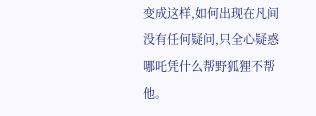变成这样,如何出现在凡间没有任何疑问,只全心疑惑哪吒凭什么帮野狐狸不帮他。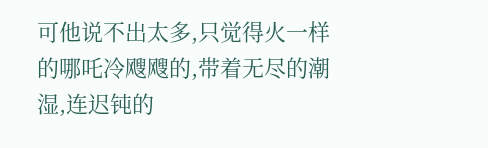可他说不出太多,只觉得火一样的哪吒冷飕飕的,带着无尽的潮湿,连迟钝的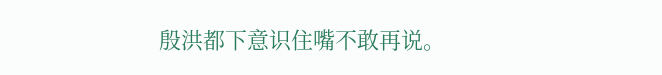殷洪都下意识住嘴不敢再说。